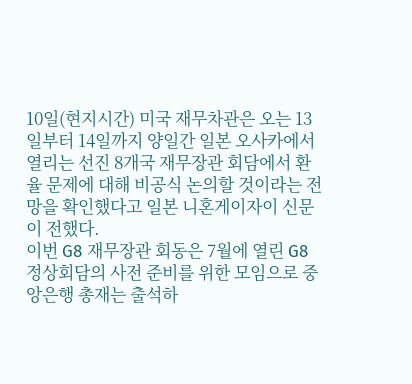10일(현지시간) 미국 재무차관은 오는 13일부터 14일까지 양일간 일본 오사카에서 열리는 선진 8개국 재무장관 회담에서 환율 문제에 대해 비공식 논의할 것이라는 전망을 확인했다고 일본 니혼게이자이 신문이 전했다.
이번 G8 재무장관 회동은 7월에 열린 G8 정상회담의 사전 준비를 위한 모임으로 중앙은행 총재는 출석하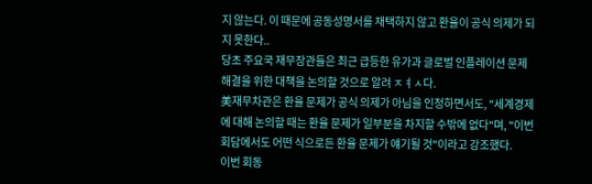지 않는다. 이 때문에 공동성명서를 채택하지 않고 환율이 공식 의제가 되지 못한다..
당초 주요국 재무장관들은 최근 급등한 유가과 글로벌 인플레이션 문제 해결을 위한 대책을 논의할 것으로 알려 ㅈㅕㅅ다.
美재무차관은 환율 문제가 공식 의제가 아님을 인정하면서도, "세계경제에 대해 논의할 때는 환율 문제가 일부분을 차지할 수밖에 없다"며, "이번 회담에서도 어떤 식으로든 환율 문제가 얘기될 것"이라고 강조했다.
이번 회동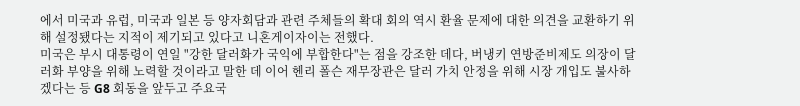에서 미국과 유럽, 미국과 일본 등 양자회담과 관련 주체들의 확대 회의 역시 환율 문제에 대한 의견을 교환하기 위해 설정됐다는 지적이 제기되고 있다고 니혼게이자이는 전했다.
미국은 부시 대통령이 연일 "강한 달러화가 국익에 부합한다"는 점을 강조한 데다, 버냉키 연방준비제도 의장이 달러화 부양을 위해 노력할 것이라고 말한 데 이어 헨리 폴슨 재무장관은 달러 가치 안정을 위해 시장 개입도 불사하겠다는 등 G8 회동을 앞두고 주요국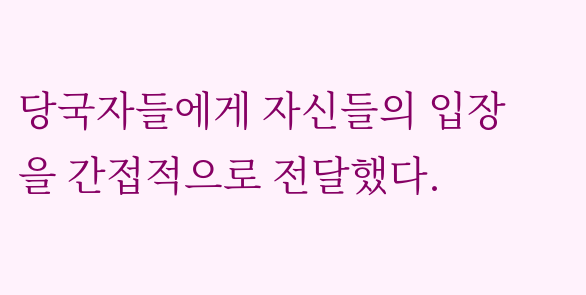당국자들에게 자신들의 입장을 간접적으로 전달했다.